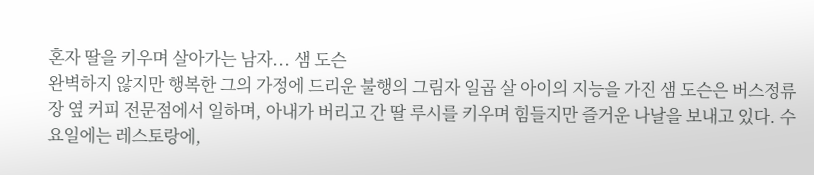혼자 딸을 키우며 살아가는 남자... 샘 도슨
완벽하지 않지만 행복한 그의 가정에 드리운 불행의 그림자 일곱 살 아이의 지능을 가진 샘 도슨은 버스정류장 옆 커피 전문점에서 일하며, 아내가 버리고 간 딸 루시를 키우며 힘들지만 즐거운 나날을 보내고 있다. 수요일에는 레스토랑에,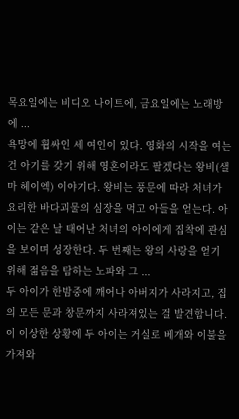목요일에는 비디오 나이트에, 금요일에는 노래방에 ...
욕망에 휩싸인 세 여인이 있다. 영화의 시작을 여는 건 아기를 갖기 위해 영혼이라도 팔겠다는 왕비(샐마 헤이엑) 이야기다. 왕비는 풍문에 따라 처녀가 요리한 바다괴물의 심장을 먹고 아들을 얻는다. 아이는 같은 날 태어난 처녀의 아이에게 집착에 관심을 보이며 성장한다. 두 번째는 왕의 사랑을 얻기 위해 젊음을 탐하는 노파와 그 ...
두 아이가 한밤중에 깨어나 아버지가 사라지고, 집의 모든 문과 창문까지 사라져있는 걸 발견합니다. 이 이상한 상황에 두 아이는 거실로 베개와 이불을 가져와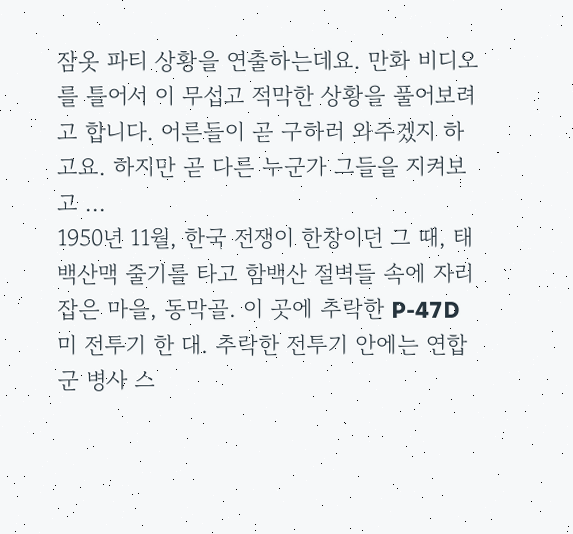잠옷 파티 상황을 연출하는데요. 만화 비디오를 틀어서 이 무섭고 적막한 상황을 풀어보려고 합니다. 어른들이 곧 구하러 와주겠지 하고요. 하지만 곧 다른 누군가 그들을 지켜보고 ...
1950년 11월, 한국 전쟁이 한창이던 그 때, 태백산맥 줄기를 타고 함백산 절벽들 속에 자리 잡은 마을, 동막골. 이 곳에 추락한 P-47D 미 전투기 한 대. 추락한 전투기 안에는 연합군 병사 스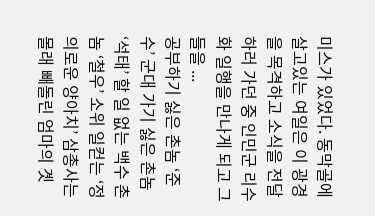미스가 있었다. 동막골에 살고있는 여일은 이 광경을 목격하고 소식을 전달하러 가던 중 인민군 리수화 일행을 만나게 되고 그들을 ...
공부하기 싫은 촌놈 ‘준수’ 군대 가기 싫은 촌놈 ‘석태’ 할 일 없는 백수 촌놈 ‘철우’ 소위 일컫는 ‘정의로운 양아치’ 삼총사는 몰래 빼돌린 엄마의 곗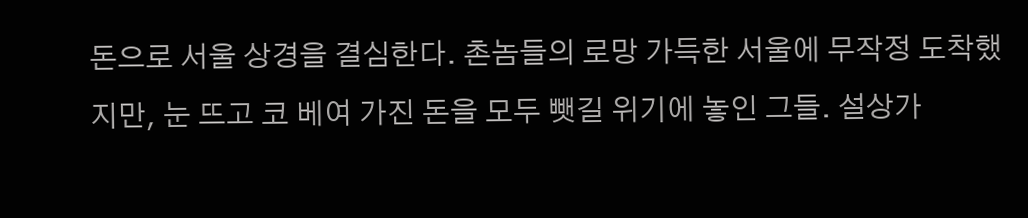돈으로 서울 상경을 결심한다. 촌놈들의 로망 가득한 서울에 무작정 도착했지만, 눈 뜨고 코 베여 가진 돈을 모두 뺏길 위기에 놓인 그들. 설상가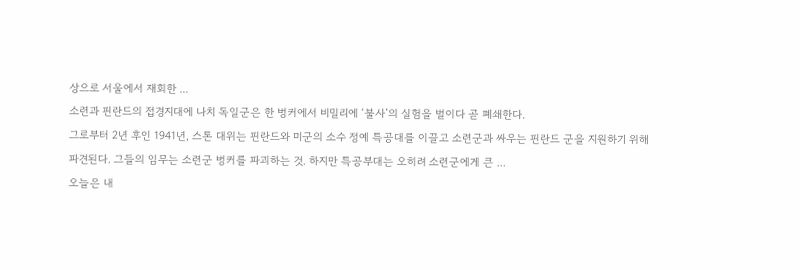상으로 서울에서 재회한 ...
소련과 핀란드의 접경지대에 나치 독일군은 한 벙커에서 비밀리에 ‘불사’의 실험을 벌이다 곧 폐쇄한다.
그로부터 2년 후인 1941년, 스톤 대위는 핀란드와 미군의 소수 정예 특공대를 이끌고 소련군과 싸우는 핀란드 군을 지원하기 위해 파견된다. 그들의 임무는 소련군 벙커를 파괴하는 것. 하지만 특공부대는 오히려 소련군에게 큰 ...
오늘은 내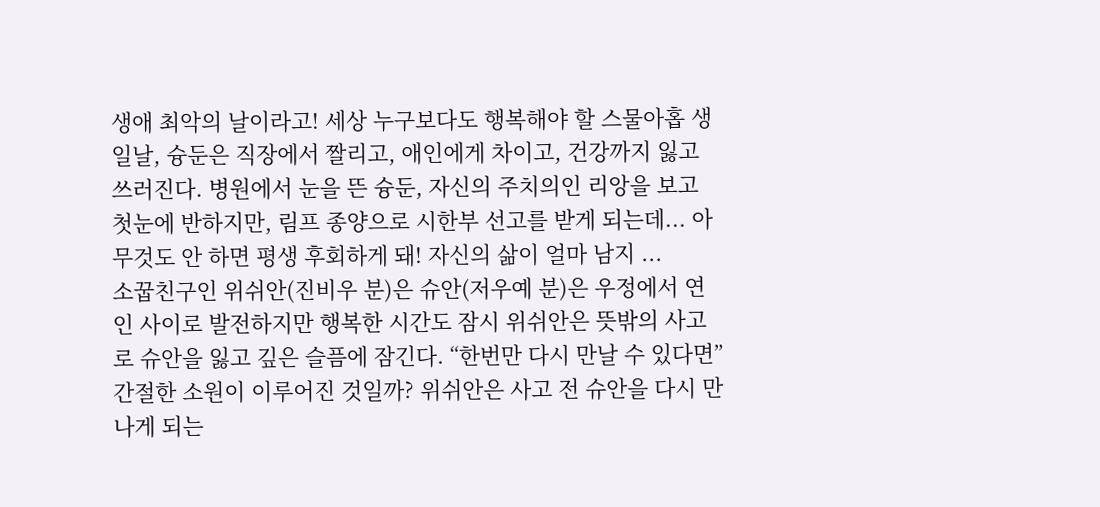생애 최악의 날이라고! 세상 누구보다도 행복해야 할 스물아홉 생일날, 슝둔은 직장에서 짤리고, 애인에게 차이고, 건강까지 잃고 쓰러진다. 병원에서 눈을 뜬 슝둔, 자신의 주치의인 리앙을 보고 첫눈에 반하지만, 림프 종양으로 시한부 선고를 받게 되는데... 아무것도 안 하면 평생 후회하게 돼! 자신의 삶이 얼마 남지 ...
소꿉친구인 위쉬안(진비우 분)은 슈안(저우예 분)은 우정에서 연인 사이로 발전하지만 행복한 시간도 잠시 위쉬안은 뜻밖의 사고로 슈안을 잃고 깊은 슬픔에 잠긴다. “한번만 다시 만날 수 있다면” 간절한 소원이 이루어진 것일까? 위쉬안은 사고 전 슈안을 다시 만나게 되는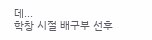데...
학창 시절 배구부 선후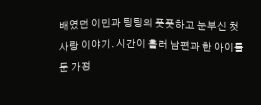배였던 이민과 팅팅의 풋풋하고 눈부신 첫사랑 이야기. 시간이 흘러 남편과 한 아이를 둔 가정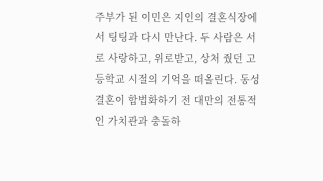주부가 된 이민은 지인의 결혼식장에서 팅팅과 다시 만난다. 두 사람은 서로 사랑하고, 위로받고, 상처 줬던 고등학교 시절의 기억을 떠올린다. 동성 결혼이 합법화하기 전 대만의 전통적인 가치관과 충돌하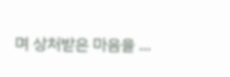며 상처받은 마음을 ...